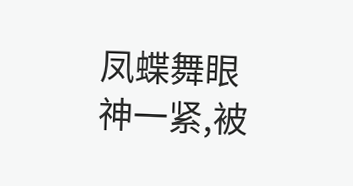凤蝶舞眼神一紧,被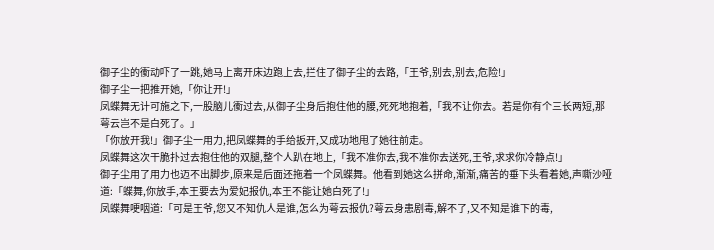御子尘的衝动吓了一跳,她马上离开床边跑上去,拦住了御子尘的去路,「王爷,别去,别去,危险!」
御子尘一把推开她,「你让开!」
凤蝶舞无计可施之下,一股脑儿衝过去,从御子尘身后抱住他的腰,死死地抱着,「我不让你去。若是你有个三长两短,那萼云岂不是白死了。」
「你放开我!」御子尘一用力,把凤蝶舞的手给扳开,又成功地甩了她往前走。
凤蝶舞这次干脆扑过去抱住他的双腿,整个人趴在地上,「我不准你去,我不准你去送死,王爷,求求你冷静点!」
御子尘用了用力也迈不出脚步,原来是后面还拖着一个凤蝶舞。他看到她这么拼命,渐渐,痛苦的垂下头看着她,声嘶沙哑道:「蝶舞,你放手,本王要去为爱妃报仇,本王不能让她白死了!」
凤蝶舞哽咽道:「可是王爷,您又不知仇人是谁,怎么为萼云报仇?萼云身患剧毒,解不了,又不知是谁下的毒,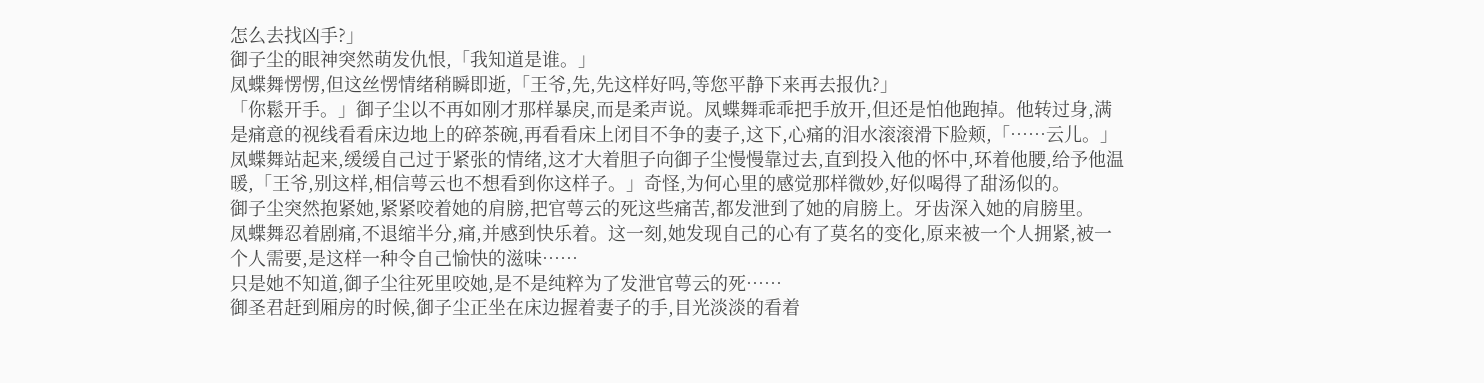怎么去找凶手?」
御子尘的眼神突然萌发仇恨,「我知道是谁。」
凤蝶舞愣愣,但这丝愣情绪稍瞬即逝,「王爷,先,先这样好吗,等您平静下来再去报仇?」
「你鬆开手。」御子尘以不再如刚才那样暴戾,而是柔声说。凤蝶舞乖乖把手放开,但还是怕他跑掉。他转过身,满是痛意的视线看看床边地上的碎茶碗,再看看床上闭目不争的妻子,这下,心痛的泪水滚滚滑下脸颊,「……云儿。」
凤蝶舞站起来,缓缓自己过于紧张的情绪,这才大着胆子向御子尘慢慢靠过去,直到投入他的怀中,环着他腰,给予他温暖,「王爷,别这样,相信萼云也不想看到你这样子。」奇怪,为何心里的感觉那样微妙,好似喝得了甜汤似的。
御子尘突然抱紧她,紧紧咬着她的肩膀,把官萼云的死这些痛苦,都发泄到了她的肩膀上。牙齿深入她的肩膀里。
凤蝶舞忍着剧痛,不退缩半分,痛,并感到快乐着。这一刻,她发现自己的心有了莫名的变化,原来被一个人拥紧,被一个人需要,是这样一种令自己愉快的滋味……
只是她不知道,御子尘往死里咬她,是不是纯粹为了发泄官萼云的死……
御圣君赶到厢房的时候,御子尘正坐在床边握着妻子的手,目光淡淡的看着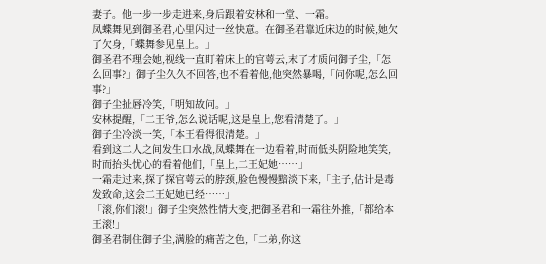妻子。他一步一步走进来,身后跟着安林和一堂、一霜。
凤蝶舞见到御圣君,心里闪过一丝快意。在御圣君靠近床边的时候,她欠了欠身,「蝶舞参见皇上。」
御圣君不理会她,视线一直盯着床上的官萼云,末了才质问御子尘,「怎么回事?」御子尘久久不回答,也不看着他,他突然暴喝,「问你呢,怎么回事?」
御子尘扯唇冷笑,「明知故问。」
安林提醒,「二王爷,怎么说话呢,这是皇上,您看清楚了。」
御子尘冷淡一笑,「本王看得很清楚。」
看到这二人之间发生口水战,凤蝶舞在一边看着,时而低头阴险地笑笑,时而抬头忧心的看着他们,「皇上,二王妃她……」
一霜走过来,探了探官萼云的脖颈,脸色慢慢黯淡下来,「主子,估计是毒发致命,这会二王妃她已经……」
「滚,你们滚!」御子尘突然性情大变,把御圣君和一霜往外推,「都给本王滚!」
御圣君制住御子尘,满脸的痛苦之色,「二弟,你这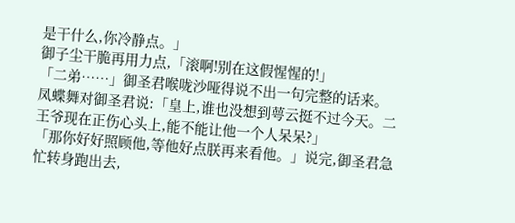是干什么,你冷静点。」
御子尘干脆再用力点,「滚啊!别在这假惺惺的!」
「二弟……」御圣君喉咙沙哑得说不出一句完整的话来。
凤蝶舞对御圣君说:「皇上,谁也没想到萼云挺不过今天。二王爷现在正伤心头上,能不能让他一个人呆呆?」
「那你好好照顾他,等他好点朕再来看他。」说完,御圣君急忙转身跑出去,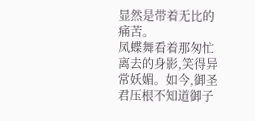显然是带着无比的痛苦。
凤蝶舞看着那匆忙离去的身影,笑得异常妖媚。如今,御圣君压根不知道御子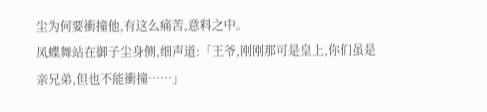尘为何要衝撞他,有这么痛苦,意料之中。
凤蝶舞站在御子尘身侧,细声道:「王爷,刚刚那可是皇上,你们虽是亲兄弟,但也不能衝撞……」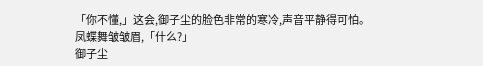「你不懂,」这会,御子尘的脸色非常的寒冷,声音平静得可怕。
凤蝶舞皱皱眉,「什么?」
御子尘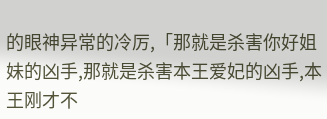的眼神异常的冷厉,「那就是杀害你好姐妹的凶手,那就是杀害本王爱妃的凶手,本王刚才不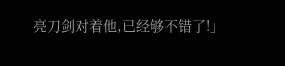亮刀剑对着他,已经够不错了!」